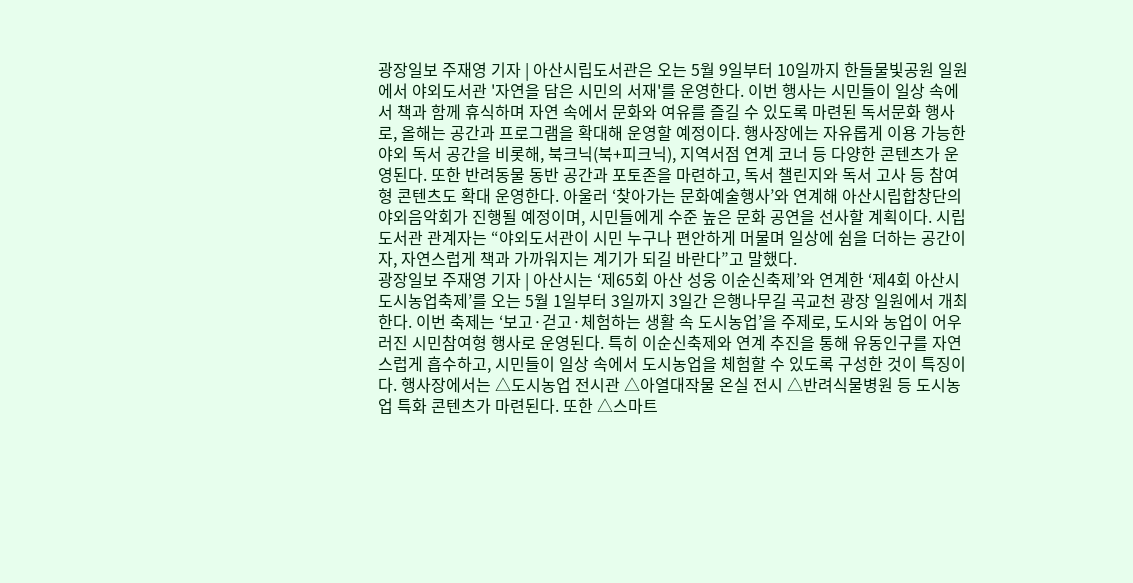광장일보 주재영 기자 | 아산시립도서관은 오는 5월 9일부터 10일까지 한들물빛공원 일원에서 야외도서관 '자연을 담은 시민의 서재'를 운영한다. 이번 행사는 시민들이 일상 속에서 책과 함께 휴식하며 자연 속에서 문화와 여유를 즐길 수 있도록 마련된 독서문화 행사로, 올해는 공간과 프로그램을 확대해 운영할 예정이다. 행사장에는 자유롭게 이용 가능한 야외 독서 공간을 비롯해, 북크닉(북+피크닉), 지역서점 연계 코너 등 다양한 콘텐츠가 운영된다. 또한 반려동물 동반 공간과 포토존을 마련하고, 독서 챌린지와 독서 고사 등 참여형 콘텐츠도 확대 운영한다. 아울러 ‘찾아가는 문화예술행사’와 연계해 아산시립합창단의 야외음악회가 진행될 예정이며, 시민들에게 수준 높은 문화 공연을 선사할 계획이다. 시립도서관 관계자는 “야외도서관이 시민 누구나 편안하게 머물며 일상에 쉼을 더하는 공간이자, 자연스럽게 책과 가까워지는 계기가 되길 바란다”고 말했다.
광장일보 주재영 기자 | 아산시는 ‘제65회 아산 성웅 이순신축제’와 연계한 ‘제4회 아산시 도시농업축제’를 오는 5월 1일부터 3일까지 3일간 은행나무길 곡교천 광장 일원에서 개최한다. 이번 축제는 ‘보고·걷고·체험하는 생활 속 도시농업’을 주제로, 도시와 농업이 어우러진 시민참여형 행사로 운영된다. 특히 이순신축제와 연계 추진을 통해 유동인구를 자연스럽게 흡수하고, 시민들이 일상 속에서 도시농업을 체험할 수 있도록 구성한 것이 특징이다. 행사장에서는 △도시농업 전시관 △아열대작물 온실 전시 △반려식물병원 등 도시농업 특화 콘텐츠가 마련된다. 또한 △스마트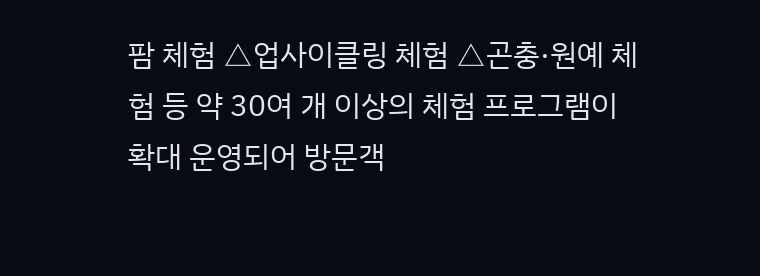팜 체험 △업사이클링 체험 △곤충·원예 체험 등 약 30여 개 이상의 체험 프로그램이 확대 운영되어 방문객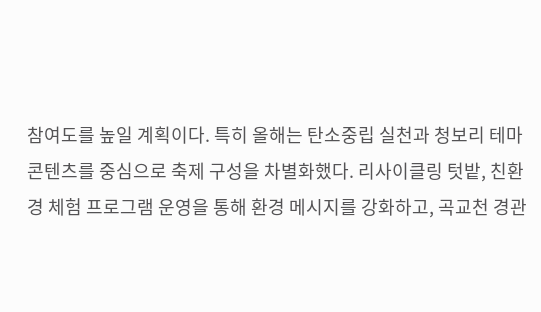참여도를 높일 계획이다. 특히 올해는 탄소중립 실천과 청보리 테마 콘텐츠를 중심으로 축제 구성을 차별화했다. 리사이클링 텃밭, 친환경 체험 프로그램 운영을 통해 환경 메시지를 강화하고, 곡교천 경관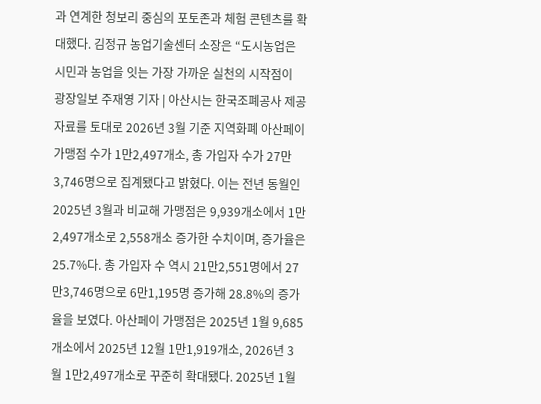과 연계한 청보리 중심의 포토존과 체험 콘텐츠를 확대했다. 김정규 농업기술센터 소장은 “도시농업은 시민과 농업을 잇는 가장 가까운 실천의 시작점이
광장일보 주재영 기자 | 아산시는 한국조폐공사 제공자료를 토대로 2026년 3월 기준 지역화폐 아산페이 가맹점 수가 1만2,497개소, 총 가입자 수가 27만3,746명으로 집계됐다고 밝혔다. 이는 전년 동월인 2025년 3월과 비교해 가맹점은 9,939개소에서 1만 2,497개소로 2,558개소 증가한 수치이며, 증가율은 25.7%다. 총 가입자 수 역시 21만2,551명에서 27만3,746명으로 6만1,195명 증가해 28.8%의 증가율을 보였다. 아산페이 가맹점은 2025년 1월 9,685개소에서 2025년 12월 1만1,919개소, 2026년 3월 1만2,497개소로 꾸준히 확대됐다. 2025년 1월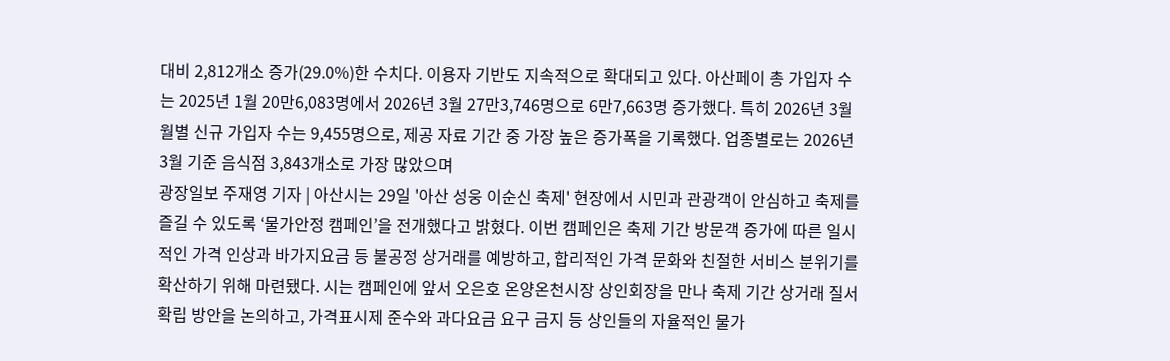대비 2,812개소 증가(29.0%)한 수치다. 이용자 기반도 지속적으로 확대되고 있다. 아산페이 총 가입자 수는 2025년 1월 20만6,083명에서 2026년 3월 27만3,746명으로 6만7,663명 증가했다. 특히 2026년 3월 월별 신규 가입자 수는 9,455명으로, 제공 자료 기간 중 가장 높은 증가폭을 기록했다. 업종별로는 2026년 3월 기준 음식점 3,843개소로 가장 많았으며
광장일보 주재영 기자 | 아산시는 29일 '아산 성웅 이순신 축제' 현장에서 시민과 관광객이 안심하고 축제를 즐길 수 있도록 ‘물가안정 캠페인’을 전개했다고 밝혔다. 이번 캠페인은 축제 기간 방문객 증가에 따른 일시적인 가격 인상과 바가지요금 등 불공정 상거래를 예방하고, 합리적인 가격 문화와 친절한 서비스 분위기를 확산하기 위해 마련됐다. 시는 캠페인에 앞서 오은호 온양온천시장 상인회장을 만나 축제 기간 상거래 질서 확립 방안을 논의하고, 가격표시제 준수와 과다요금 요구 금지 등 상인들의 자율적인 물가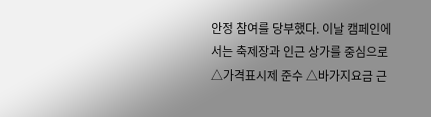안정 참여를 당부했다. 이날 캠페인에서는 축제장과 인근 상가를 중심으로 △가격표시제 준수 △바가지요금 근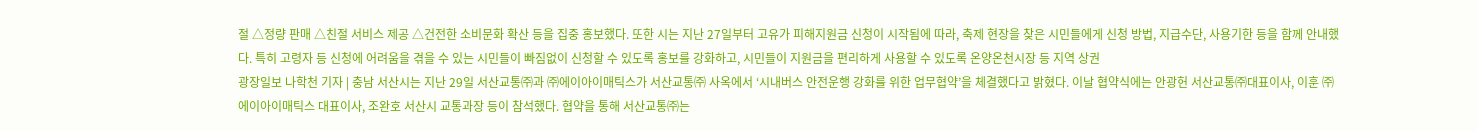절 △정량 판매 △친절 서비스 제공 △건전한 소비문화 확산 등을 집중 홍보했다. 또한 시는 지난 27일부터 고유가 피해지원금 신청이 시작됨에 따라, 축제 현장을 찾은 시민들에게 신청 방법, 지급수단, 사용기한 등을 함께 안내했다. 특히 고령자 등 신청에 어려움을 겪을 수 있는 시민들이 빠짐없이 신청할 수 있도록 홍보를 강화하고, 시민들이 지원금을 편리하게 사용할 수 있도록 온양온천시장 등 지역 상권
광장일보 나학천 기자 | 충남 서산시는 지난 29일 서산교통㈜과 ㈜에이아이매틱스가 서산교통㈜ 사옥에서 ‘시내버스 안전운행 강화를 위한 업무협약’을 체결했다고 밝혔다. 이날 협약식에는 안광헌 서산교통㈜대표이사, 이훈 ㈜에이아이매틱스 대표이사, 조완호 서산시 교통과장 등이 참석했다. 협약을 통해 서산교통㈜는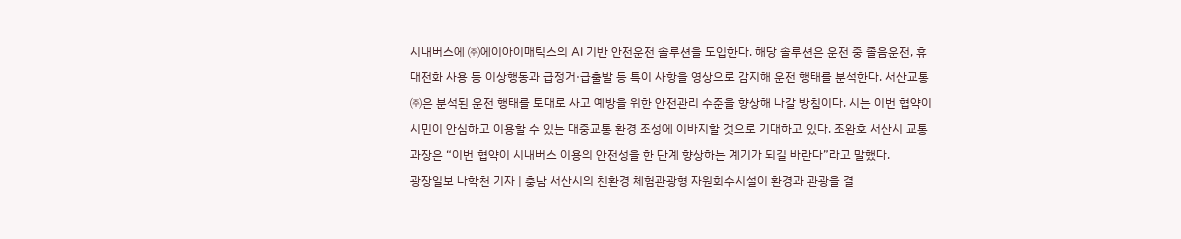시내버스에 ㈜에이아이매틱스의 AI 기반 안전운전 솔루션을 도입한다. 해당 솔루션은 운전 중 졸음운전, 휴대전화 사용 등 이상행동과 급정거·급출발 등 특이 사항을 영상으로 감지해 운전 행태를 분석한다. 서산교통㈜은 분석된 운전 행태를 토대로 사고 예방을 위한 안전관리 수준을 향상해 나갈 방침이다. 시는 이번 협약이 시민이 안심하고 이용할 수 있는 대중교통 환경 조성에 이바지할 것으로 기대하고 있다. 조완호 서산시 교통과장은 “이번 협약이 시내버스 이용의 안전성을 한 단계 향상하는 계기가 되길 바란다”라고 말했다.
광장일보 나학천 기자 | 충남 서산시의 친환경 체험관광형 자원회수시설이 환경과 관광을 결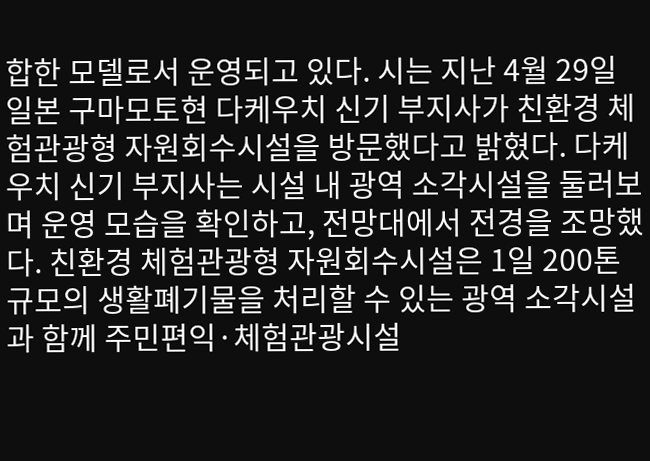합한 모델로서 운영되고 있다. 시는 지난 4월 29일 일본 구마모토현 다케우치 신기 부지사가 친환경 체험관광형 자원회수시설을 방문했다고 밝혔다. 다케우치 신기 부지사는 시설 내 광역 소각시설을 둘러보며 운영 모습을 확인하고, 전망대에서 전경을 조망했다. 친환경 체험관광형 자원회수시설은 1일 200톤 규모의 생활폐기물을 처리할 수 있는 광역 소각시설과 함께 주민편익·체험관광시설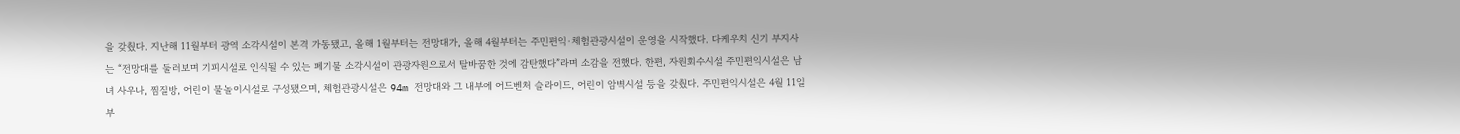을 갖췄다. 지난해 11월부터 광역 소각시설이 본격 가동됐고, 올해 1월부터는 전망대가, 올해 4월부터는 주민편익·체험관광시설이 운영을 시작했다. 다케우치 신기 부지사는 “전망대를 둘러보며 기피시설로 인식될 수 있는 폐기물 소각시설이 관광자원으로서 탈바꿈한 것에 감탄했다”라며 소감을 전했다. 한편, 자원회수시설 주민편익시설은 남녀 사우나, 찜질방, 어린이 물놀이시설로 구성됐으며, 체험관광시설은 94m 전망대와 그 내부에 어드벤처 슬라이드, 어린이 암벽시설 등을 갖췄다. 주민편익시설은 4월 11일부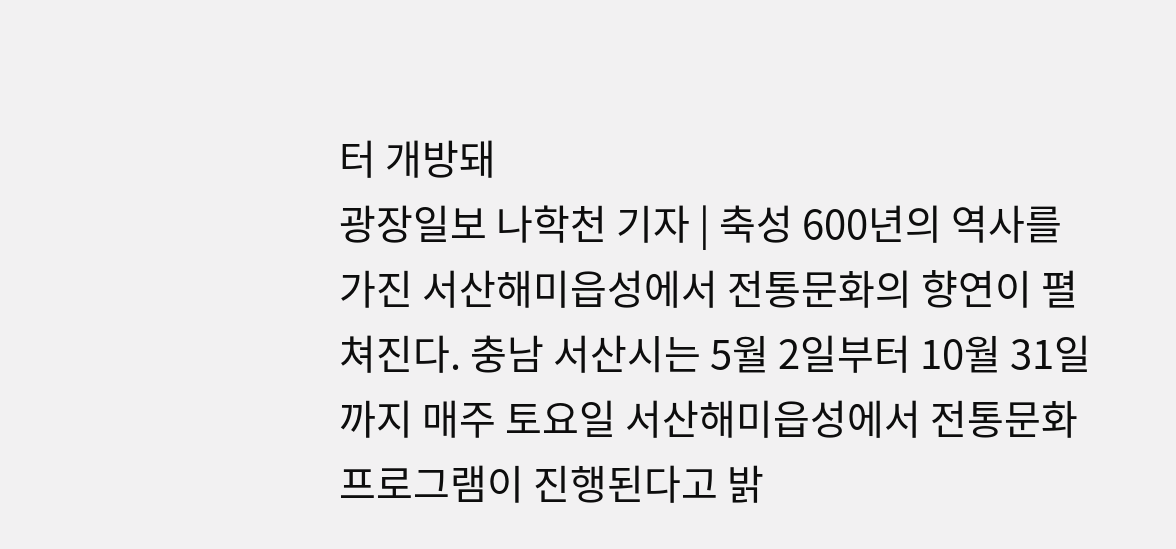터 개방돼
광장일보 나학천 기자 | 축성 600년의 역사를 가진 서산해미읍성에서 전통문화의 향연이 펼쳐진다. 충남 서산시는 5월 2일부터 10월 31일까지 매주 토요일 서산해미읍성에서 전통문화 프로그램이 진행된다고 밝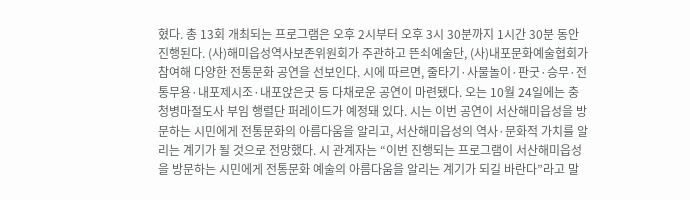혔다. 총 13회 개최되는 프로그램은 오후 2시부터 오후 3시 30분까지 1시간 30분 동안 진행된다. (사)해미읍성역사보존위원회가 주관하고 뜬쇠예술단, (사)내포문화예술협회가 참여해 다양한 전통문화 공연을 선보인다. 시에 따르면, 줄타기·사물놀이·판굿·승무·전통무용·내포제시조·내포앉은굿 등 다채로운 공연이 마련됐다. 오는 10월 24일에는 충청병마절도사 부임 행렬단 퍼레이드가 예정돼 있다. 시는 이번 공연이 서산해미읍성을 방문하는 시민에게 전통문화의 아름다움을 알리고, 서산해미읍성의 역사·문화적 가치를 알리는 계기가 될 것으로 전망했다. 시 관계자는 “이번 진행되는 프로그램이 서산해미읍성을 방문하는 시민에게 전통문화 예술의 아름다움을 알리는 계기가 되길 바란다”라고 말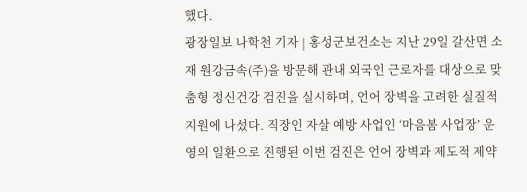했다.
광장일보 나학천 기자 | 홍성군보건소는 지난 29일 갈산면 소재 원강금속(주)을 방문해 관내 외국인 근로자를 대상으로 맞춤형 정신건강 검진을 실시하며, 언어 장벽을 고려한 실질적 지원에 나섰다. 직장인 자살 예방 사업인 ‘마음봄 사업장’ 운영의 일환으로 진행된 이번 검진은 언어 장벽과 제도적 제약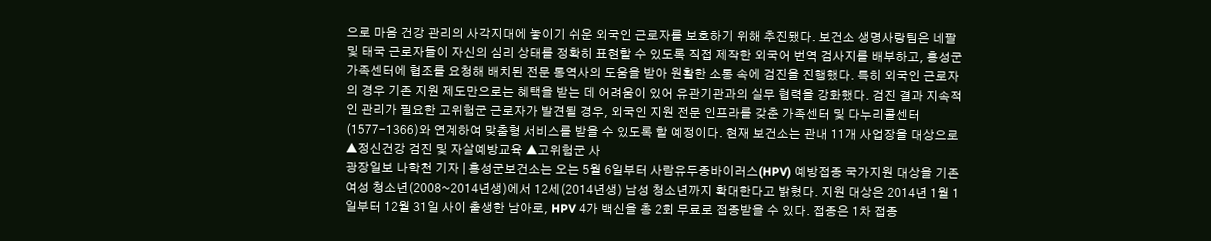으로 마음 건강 관리의 사각지대에 놓이기 쉬운 외국인 근로자를 보호하기 위해 추진됐다. 보건소 생명사랑팀은 네팔 및 태국 근로자들이 자신의 심리 상태를 정확히 표현할 수 있도록 직접 제작한 외국어 번역 검사지를 배부하고, 홍성군가족센터에 협조를 요청해 배치된 전문 통역사의 도움을 받아 원활한 소통 속에 검진을 진행했다. 특히 외국인 근로자의 경우 기존 지원 제도만으로는 혜택을 받는 데 어려움이 있어 유관기관과의 실무 협력을 강화했다. 검진 결과 지속적인 관리가 필요한 고위험군 근로자가 발견될 경우, 외국인 지원 전문 인프라를 갖춘 가족센터 및 다누리콜센터(1577-1366)와 연계하여 맞춤형 서비스를 받을 수 있도록 할 예정이다. 현재 보건소는 관내 11개 사업장을 대상으로 ▲정신건강 검진 및 자살예방교육 ▲고위험군 사
광장일보 나학천 기자 | 홍성군보건소는 오는 5월 6일부터 사람유두종바이러스(HPV) 예방접종 국가지원 대상을 기존 여성 청소년(2008~2014년생)에서 12세(2014년생) 남성 청소년까지 확대한다고 밝혔다. 지원 대상은 2014년 1월 1일부터 12월 31일 사이 출생한 남아로, HPV 4가 백신을 총 2회 무료로 접종받을 수 있다. 접종은 1차 접종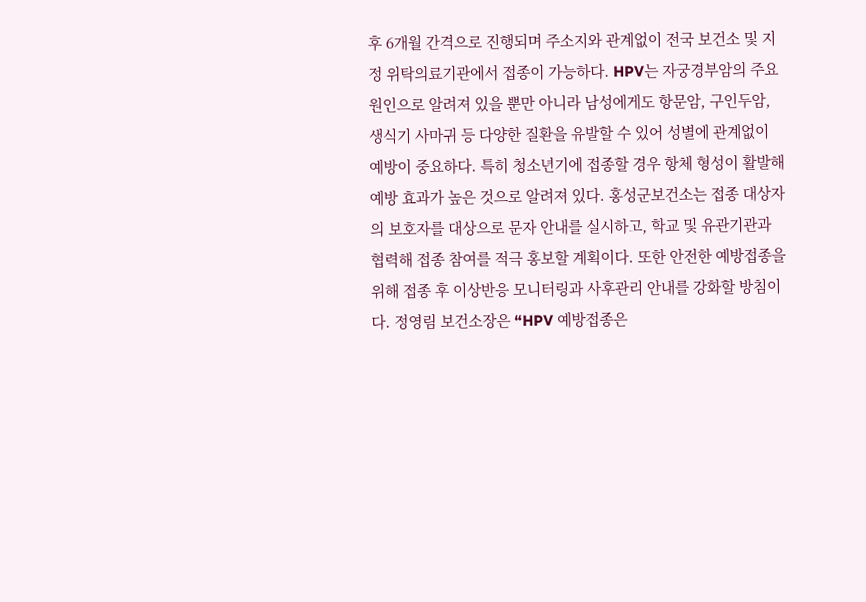후 6개월 간격으로 진행되며 주소지와 관계없이 전국 보건소 및 지정 위탁의료기관에서 접종이 가능하다. HPV는 자궁경부암의 주요 원인으로 알려져 있을 뿐만 아니라 남성에게도 항문암, 구인두암, 생식기 사마귀 등 다양한 질환을 유발할 수 있어 성별에 관계없이 예방이 중요하다. 특히 청소년기에 접종할 경우 항체 형성이 활발해 예방 효과가 높은 것으로 알려져 있다. 홍성군보건소는 접종 대상자의 보호자를 대상으로 문자 안내를 실시하고, 학교 및 유관기관과 협력해 접종 참여를 적극 홍보할 계획이다. 또한 안전한 예방접종을 위해 접종 후 이상반응 모니터링과 사후관리 안내를 강화할 방침이다. 정영림 보건소장은 “HPV 예방접종은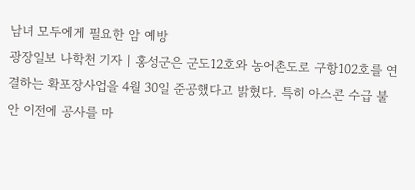남녀 모두에게 필요한 암 예방
광장일보 나학천 기자 | 홍성군은 군도12호와 농어촌도로 구항102호를 연결하는 확포장사업을 4월 30일 준공했다고 밝혔다. 특히 아스콘 수급 불안 이전에 공사를 마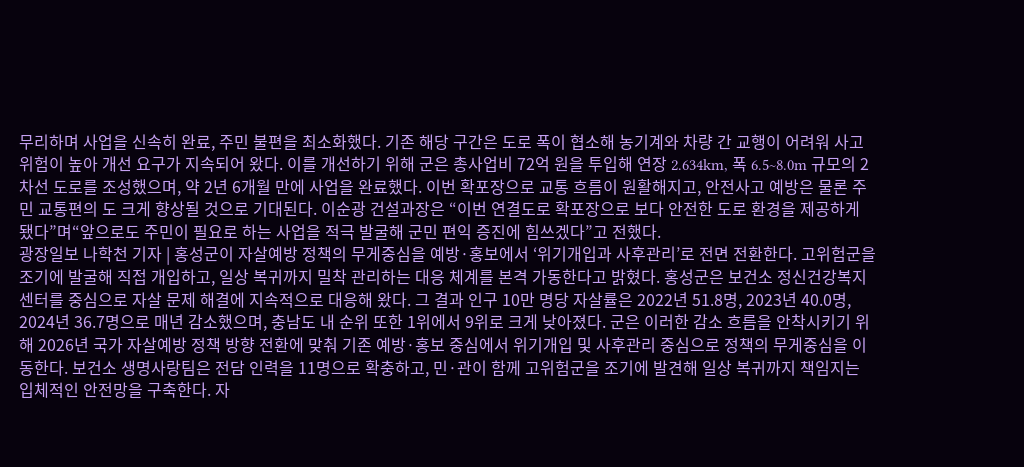무리하며 사업을 신속히 완료, 주민 불편을 최소화했다. 기존 해당 구간은 도로 폭이 협소해 농기계와 차량 간 교행이 어려워 사고 위험이 높아 개선 요구가 지속되어 왔다. 이를 개선하기 위해 군은 총사업비 72억 원을 투입해 연장 2.634km, 폭 6.5~8.0m 규모의 2차선 도로를 조성했으며, 약 2년 6개월 만에 사업을 완료했다. 이번 확포장으로 교통 흐름이 원활해지고, 안전사고 예방은 물론 주민 교통편의 도 크게 향상될 것으로 기대된다. 이순광 건설과장은 “이번 연결도로 확포장으로 보다 안전한 도로 환경을 제공하게 됐다”며“앞으로도 주민이 필요로 하는 사업을 적극 발굴해 군민 편익 증진에 힘쓰겠다”고 전했다.
광장일보 나학천 기자 | 홍성군이 자살예방 정책의 무게중심을 예방·홍보에서 ‘위기개입과 사후관리’로 전면 전환한다. 고위험군을 조기에 발굴해 직접 개입하고, 일상 복귀까지 밀착 관리하는 대응 체계를 본격 가동한다고 밝혔다. 홍성군은 보건소 정신건강복지센터를 중심으로 자살 문제 해결에 지속적으로 대응해 왔다. 그 결과 인구 10만 명당 자살률은 2022년 51.8명, 2023년 40.0명, 2024년 36.7명으로 매년 감소했으며, 충남도 내 순위 또한 1위에서 9위로 크게 낮아졌다. 군은 이러한 감소 흐름을 안착시키기 위해 2026년 국가 자살예방 정책 방향 전환에 맞춰 기존 예방·홍보 중심에서 위기개입 및 사후관리 중심으로 정책의 무게중심을 이동한다. 보건소 생명사랑팀은 전담 인력을 11명으로 확충하고, 민·관이 함께 고위험군을 조기에 발견해 일상 복귀까지 책임지는 입체적인 안전망을 구축한다. 자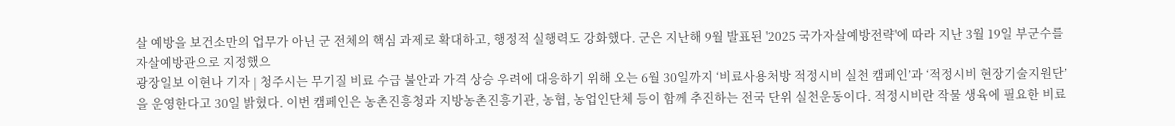살 예방을 보건소만의 업무가 아닌 군 전체의 핵심 과제로 확대하고, 행정적 실행력도 강화했다. 군은 지난해 9월 발표된 '2025 국가자살예방전략'에 따라 지난 3월 19일 부군수를 자살예방관으로 지정했으
광장일보 이현나 기자 | 청주시는 무기질 비료 수급 불안과 가격 상승 우려에 대응하기 위해 오는 6월 30일까지 ‘비료사용처방 적정시비 실천 캠페인’과 ‘적정시비 현장기술지원단’을 운영한다고 30일 밝혔다. 이번 캠페인은 농촌진흥청과 지방농촌진흥기관, 농협, 농업인단체 등이 함께 추진하는 전국 단위 실천운동이다. 적정시비란 작물 생육에 필요한 비료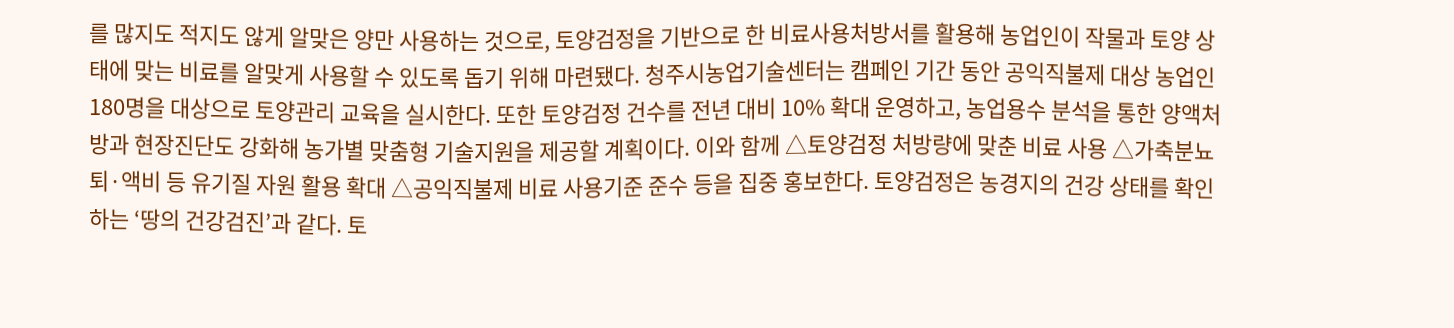를 많지도 적지도 않게 알맞은 양만 사용하는 것으로, 토양검정을 기반으로 한 비료사용처방서를 활용해 농업인이 작물과 토양 상태에 맞는 비료를 알맞게 사용할 수 있도록 돕기 위해 마련됐다. 청주시농업기술센터는 캠페인 기간 동안 공익직불제 대상 농업인 180명을 대상으로 토양관리 교육을 실시한다. 또한 토양검정 건수를 전년 대비 10% 확대 운영하고, 농업용수 분석을 통한 양액처방과 현장진단도 강화해 농가별 맞춤형 기술지원을 제공할 계획이다. 이와 함께 △토양검정 처방량에 맞춘 비료 사용 △가축분뇨 퇴·액비 등 유기질 자원 활용 확대 △공익직불제 비료 사용기준 준수 등을 집중 홍보한다. 토양검정은 농경지의 건강 상태를 확인하는 ‘땅의 건강검진’과 같다. 토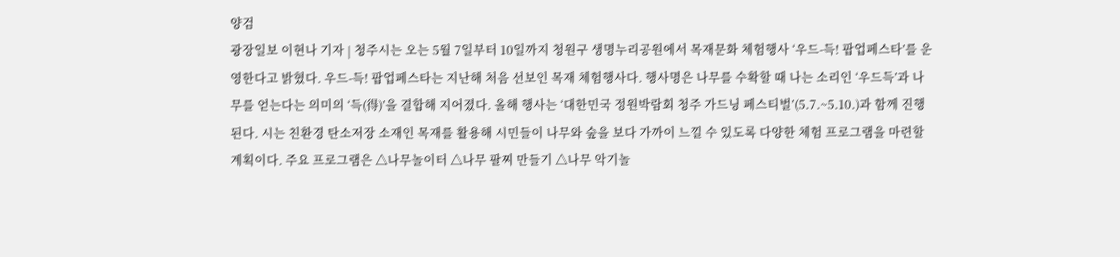양검
광장일보 이현나 기자 | 청주시는 오는 5월 7일부터 10일까지 청원구 생명누리공원에서 목재문화 체험행사 ‘우드-득! 팝업페스타’를 운영한다고 밝혔다. 우드-득! 팝업페스타는 지난해 처음 선보인 목재 체험행사다. 행사명은 나무를 수확할 때 나는 소리인 ‘우드득’과 나무를 얻는다는 의미의 ‘득(得)’을 결합해 지어졌다. 올해 행사는 ‘대한민국 정원박람회 청주 가드닝 페스티벌’(5.7.~5.10.)과 함께 진행된다. 시는 친환경 탄소저장 소재인 목재를 활용해 시민들이 나무와 숲을 보다 가까이 느낄 수 있도록 다양한 체험 프로그램을 마련할 계획이다. 주요 프로그램은 △나무놀이터 △나무 팔찌 만들기 △나무 악기놀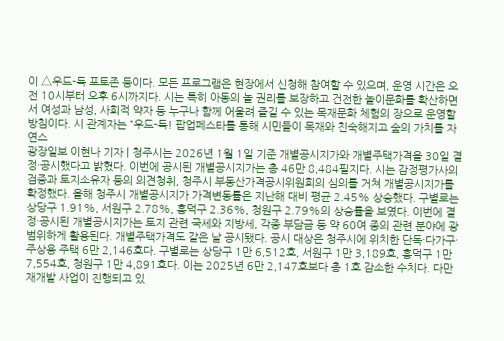이 △우드-득 포토존 등이다. 모든 프로그램은 현장에서 신청해 참여할 수 있으며, 운영 시간은 오전 10시부터 오후 6시까지다. 시는 특히 아동의 놀 권리를 보장하고 건전한 놀이문화를 확산하면서 여성과 남성, 사회적 약자 등 누구나 함께 어울려 즐길 수 있는 목재문화 체험의 장으로 운영할 방침이다. 시 관계자는 “우드-득! 팝업페스타를 통해 시민들이 목재와 친숙해지고 숲의 가치를 자연스
광장일보 이현나 기자 | 청주시는 2026년 1월 1일 기준 개별공시지가와 개별주택가격을 30일 결정·공시했다고 밝혔다. 이번에 공시된 개별공시지가는 총 46만 8,484필지다. 시는 감정평가사의 검증과 토지소유자 등의 의견청취, 청주시 부동산가격공시위원회의 심의를 거쳐 개별공시지가를 확정했다. 올해 청주시 개별공시지가 가격변동률은 지난해 대비 평균 2.45% 상승했다. 구별로는 상당구 1.91%, 서원구 2.78%, 흥덕구 2.36%, 청원구 2.79%의 상승률을 보였다. 이번에 결정·공시된 개별공시지가는 토지 관련 국세와 지방세, 각종 부담금 등 약 60여 종의 관련 분야에 광범위하게 활용된다. 개별주택가격도 같은 날 공시됐다. 공시 대상은 청주시에 위치한 단독·다가구·주상용 주택 6만 2,146호다. 구별로는 상당구 1만 6,512호, 서원구 1만 3,189호, 흥덕구 1만 7,554호, 청원구 1만 4,891호다. 이는 2025년 6만 2,147호보다 총 1호 감소한 수치다. 다만 재개발 사업이 진행되고 있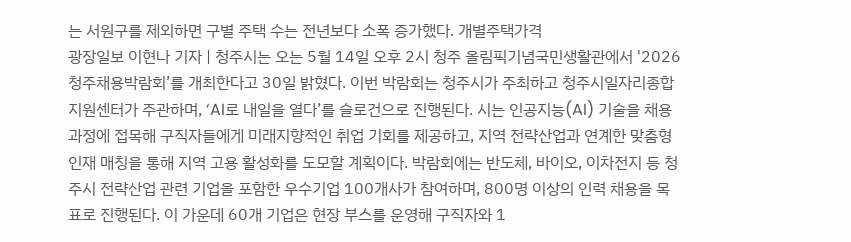는 서원구를 제외하면 구별 주택 수는 전년보다 소폭 증가했다. 개별주택가격
광장일보 이현나 기자 | 청주시는 오는 5월 14일 오후 2시 청주 올림픽기념국민생활관에서 '2026 청주채용박람회’를 개최한다고 30일 밝혔다. 이번 박람회는 청주시가 주최하고 청주시일자리종합지원센터가 주관하며, ‘AI로 내일을 열다’를 슬로건으로 진행된다. 시는 인공지능(AI) 기술을 채용 과정에 접목해 구직자들에게 미래지향적인 취업 기회를 제공하고, 지역 전략산업과 연계한 맞춤형 인재 매칭을 통해 지역 고용 활성화를 도모할 계획이다. 박람회에는 반도체, 바이오, 이차전지 등 청주시 전략산업 관련 기업을 포함한 우수기업 100개사가 참여하며, 800명 이상의 인력 채용을 목표로 진행된다. 이 가운데 60개 기업은 현장 부스를 운영해 구직자와 1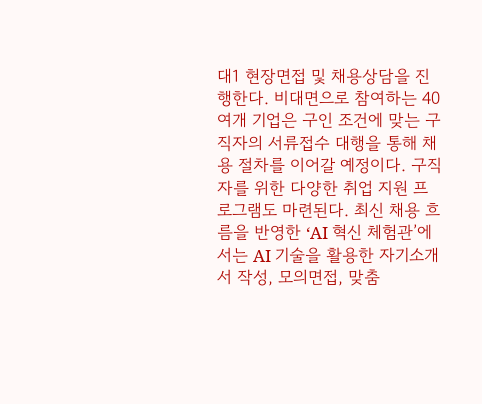대1 현장면접 및 채용상담을 진행한다. 비대면으로 참여하는 40여개 기업은 구인 조건에 맞는 구직자의 서류접수 대행을 통해 채용 절차를 이어갈 예정이다. 구직자를 위한 다양한 취업 지원 프로그램도 마련된다. 최신 채용 흐름을 반영한 ‘AI 혁신 체험관’에서는 AI 기술을 활용한 자기소개서 작성, 모의면접, 맞춤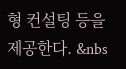형 컨설팅 등을 제공한다. &nbs